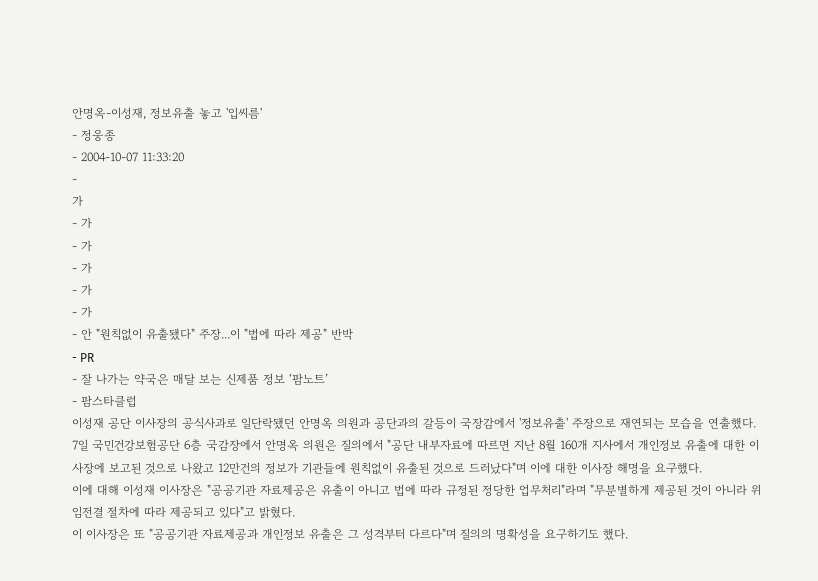안명옥-이성재, 정보유출 놓고 '입씨름'
- 정웅종
- 2004-10-07 11:33:20
-
가
- 가
- 가
- 가
- 가
- 가
- 안 "원칙없이 유출됐다" 주장...이 "법에 따라 제공" 반박
- PR
- 잘 나가는 약국은 매달 보는 신제품 정보 ‘팜노트’
- 팜스타클럽
이성재 공단 이사장의 공식사과로 일단락됐던 안명옥 의원과 공단과의 갈등이 국장감에서 '정보유출' 주장으로 재연되는 모습을 연출했다.
7일 국민건강보험공단 6층 국감장에서 안명옥 의원은 질의에서 "공단 내부자료에 따르면 지난 8월 160개 지사에서 개인정보 유출에 대한 이사장에 보고된 것으로 나왔고 12만건의 정보가 기관들에 원칙없이 유출된 것으로 드러났다"며 이에 대한 이사장 해명을 요구했다.
이에 대해 이성재 이사장은 "공공기관 자료제공은 유출이 아니고 법에 따라 규정된 정당한 업무처리"라며 "무분별하게 제공된 것이 아니라 위임전결 절차에 따라 제공되고 있다"고 밝혔다.
이 이사장은 또 "공공기관 자료제공과 개인정보 유출은 그 성격부터 다르다"며 질의의 명확성을 요구하기도 했다.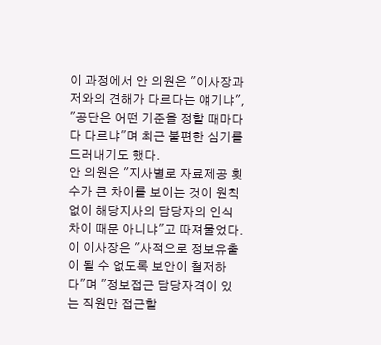이 과정에서 안 의원은 "이사장과 저와의 견해가 다르다는 얘기냐", "공단은 어떤 기준을 정할 때마다 다 다르냐"며 최근 불편한 심기를 드러내기도 했다.
안 의원은 "지사별로 자료제공 횟수가 큰 차이를 보이는 것이 원칙없이 해당지사의 담당자의 인식차이 때문 아니냐"고 따져물었다.
이 이사장은 "사적으로 정보유출이 될 수 없도록 보안이 철저하다"며 "정보접근 담당자격이 있는 직원만 접근할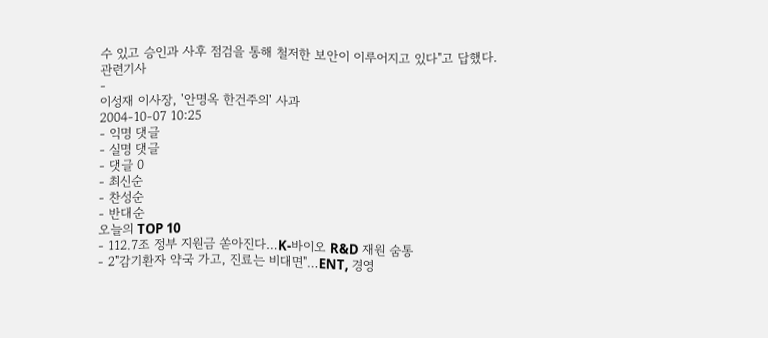수 있고 승인과 사후 점검을 통해 철저한 보안이 이루어지고 있다"고 답했다.
관련기사
-
이성재 이사장, '안명옥 한건주의' 사과
2004-10-07 10:25
- 익명 댓글
- 실명 댓글
- 댓글 0
- 최신순
- 찬성순
- 반대순
오늘의 TOP 10
- 112.7조 정부 지원금 쏟아진다…K-바이오 R&D 재원 숨통
- 2"감기환자 약국 가고, 진료는 비대면"…ENT, 경영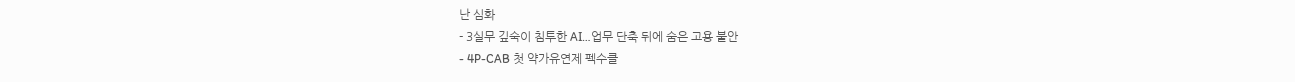난 심화
- 3실무 깊숙이 침투한 AI…업무 단축 뒤에 숨은 고용 불안
- 4P-CAB 첫 약가유연제 펙수클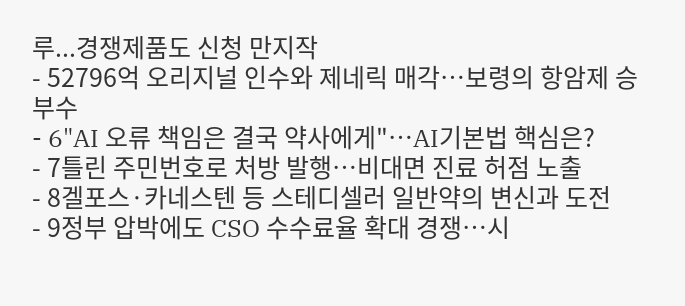루...경쟁제품도 신청 만지작
- 52796억 오리지널 인수와 제네릭 매각…보령의 항암제 승부수
- 6"AI 오류 책임은 결국 약사에게"…AI기본법 핵심은?
- 7틀린 주민번호로 처방 발행…비대면 진료 허점 노출
- 8겔포스·카네스텐 등 스테디셀러 일반약의 변신과 도전
- 9정부 압박에도 CSO 수수료율 확대 경쟁…시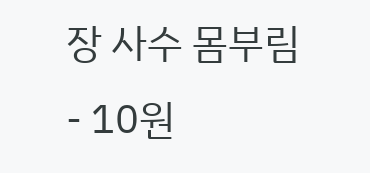장 사수 몸부림
- 10원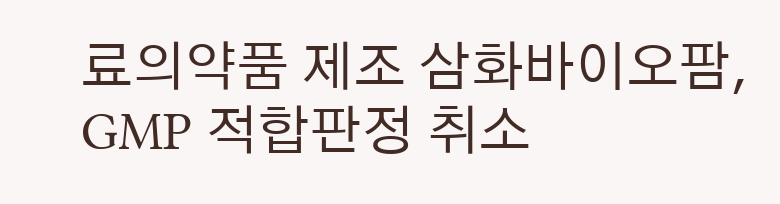료의약품 제조 삼화바이오팜, GMP 적합판정 취소